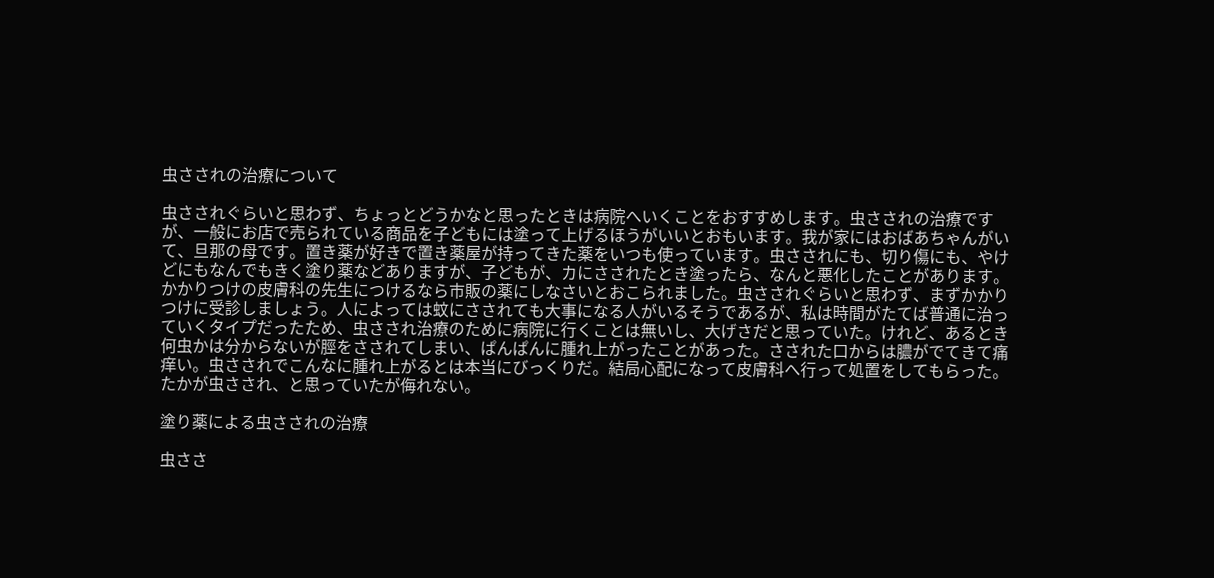虫さされの治療について

虫さされぐらいと思わず、ちょっとどうかなと思ったときは病院へいくことをおすすめします。虫さされの治療ですが、一般にお店で売られている商品を子どもには塗って上げるほうがいいとおもいます。我が家にはおばあちゃんがいて、旦那の母です。置き薬が好きで置き薬屋が持ってきた薬をいつも使っています。虫さされにも、切り傷にも、やけどにもなんでもきく塗り薬などありますが、子どもが、カにさされたとき塗ったら、なんと悪化したことがあります。かかりつけの皮膚科の先生につけるなら市販の薬にしなさいとおこられました。虫さされぐらいと思わず、まずかかりつけに受診しましょう。人によっては蚊にさされても大事になる人がいるそうであるが、私は時間がたてば普通に治っていくタイプだったため、虫さされ治療のために病院に行くことは無いし、大げさだと思っていた。けれど、あるとき何虫かは分からないが脛をさされてしまい、ぱんぱんに腫れ上がったことがあった。さされた口からは膿がでてきて痛痒い。虫さされでこんなに腫れ上がるとは本当にびっくりだ。結局心配になって皮膚科へ行って処置をしてもらった。たかが虫さされ、と思っていたが侮れない。

塗り薬による虫さされの治療

虫ささ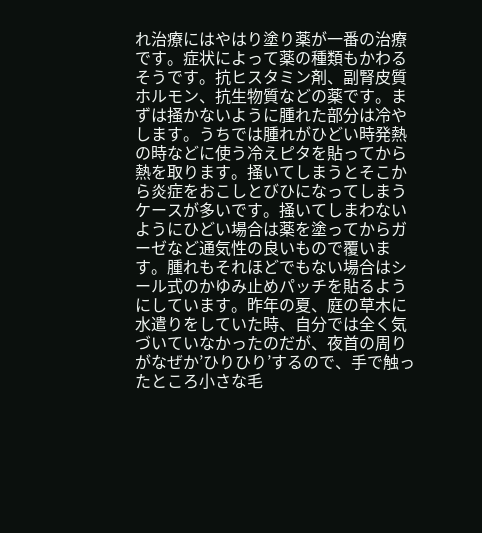れ治療にはやはり塗り薬が一番の治療です。症状によって薬の種類もかわるそうです。抗ヒスタミン剤、副腎皮質ホルモン、抗生物質などの薬です。まずは掻かないように腫れた部分は冷やします。うちでは腫れがひどい時発熱の時などに使う冷えピタを貼ってから熱を取ります。掻いてしまうとそこから炎症をおこしとびひになってしまうケースが多いです。掻いてしまわないようにひどい場合は薬を塗ってからガーゼなど通気性の良いもので覆います。腫れもそれほどでもない場合はシール式のかゆみ止めパッチを貼るようにしています。昨年の夏、庭の草木に水遣りをしていた時、自分では全く気づいていなかったのだが、夜首の周りがなぜか’ひりひり’するので、手で触ったところ小さな毛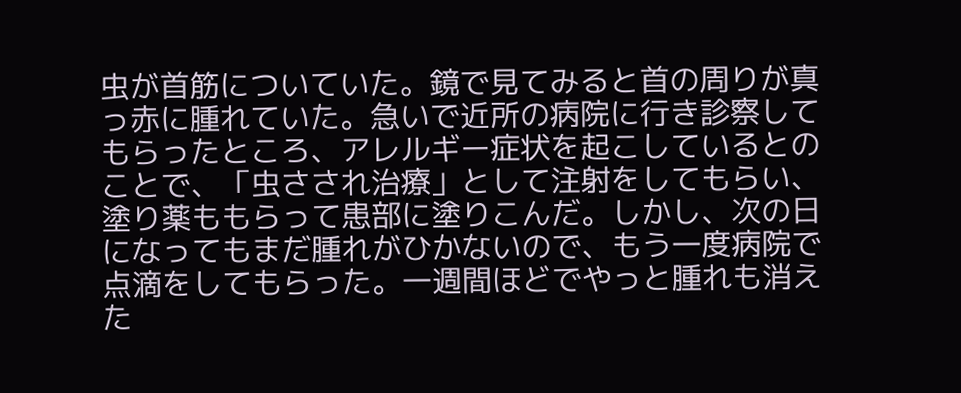虫が首筋についていた。鏡で見てみると首の周りが真っ赤に腫れていた。急いで近所の病院に行き診察してもらったところ、アレルギー症状を起こしているとのことで、「虫さされ治療」として注射をしてもらい、塗り薬ももらって患部に塗りこんだ。しかし、次の日になってもまだ腫れがひかないので、もう一度病院で点滴をしてもらった。一週間ほどでやっと腫れも消えた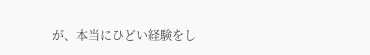が、本当にひどい経験をし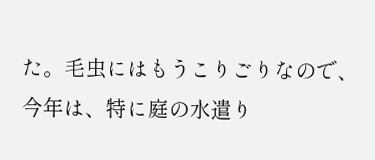た。毛虫にはもうこりごりなので、今年は、特に庭の水遣り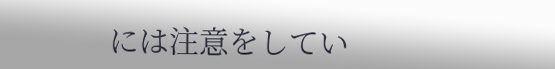には注意をしてい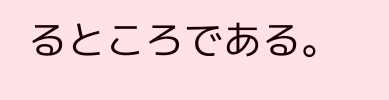るところである。